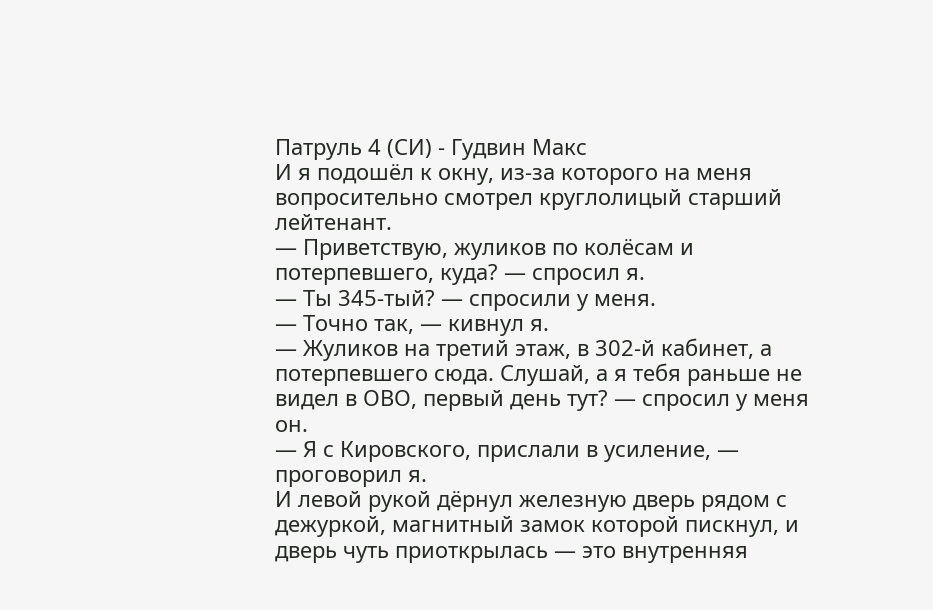Патруль 4 (СИ) - Гудвин Макс
И я подошёл к окну, из-за которого на меня вопросительно смотрел круглолицый старший лейтенант.
— Приветствую, жуликов по колёсам и потерпевшего, куда? — спросил я.
— Ты 345-тый? — спросили у меня.
— Точно так, — кивнул я.
— Жуликов на третий этаж, в 302-й кабинет, а потерпевшего сюда. Слушай, а я тебя раньше не видел в ОВО, первый день тут? — спросил у меня он.
— Я с Кировского, прислали в усиление, — проговорил я.
И левой рукой дёрнул железную дверь рядом с дежуркой, магнитный замок которой пискнул, и дверь чуть приоткрылась — это внутренняя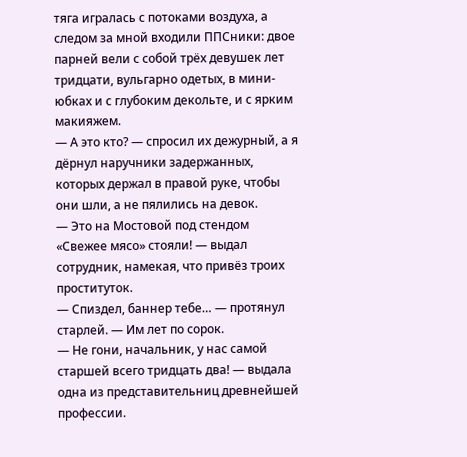тяга игралась с потоками воздуха, а следом за мной входили ППСники: двое парней вели с собой трёх девушек лет тридцати, вульгарно одетых, в мини-юбках и с глубоким декольте, и с ярким макияжем.
— А это кто? — спросил их дежурный, а я дёрнул наручники задержанных, которых держал в правой руке, чтобы они шли, а не пялились на девок.
— Это на Мостовой под стендом «Свежее мясо» стояли! — выдал сотрудник, намекая, что привёз троих проституток.
— Спиздел, баннер тебе… — протянул старлей. — Им лет по сорок.
— Не гони, начальник, у нас самой старшей всего тридцать два! — выдала одна из представительниц древнейшей профессии.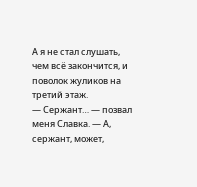А я не стал слушать, чем всё закончится, и поволок жуликов на третий этаж.
— Сержант… — позвал меня Славка. — А, сержант, может,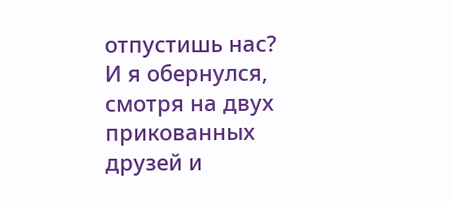отпустишь нас?
И я обернулся, смотря на двух прикованных друзей и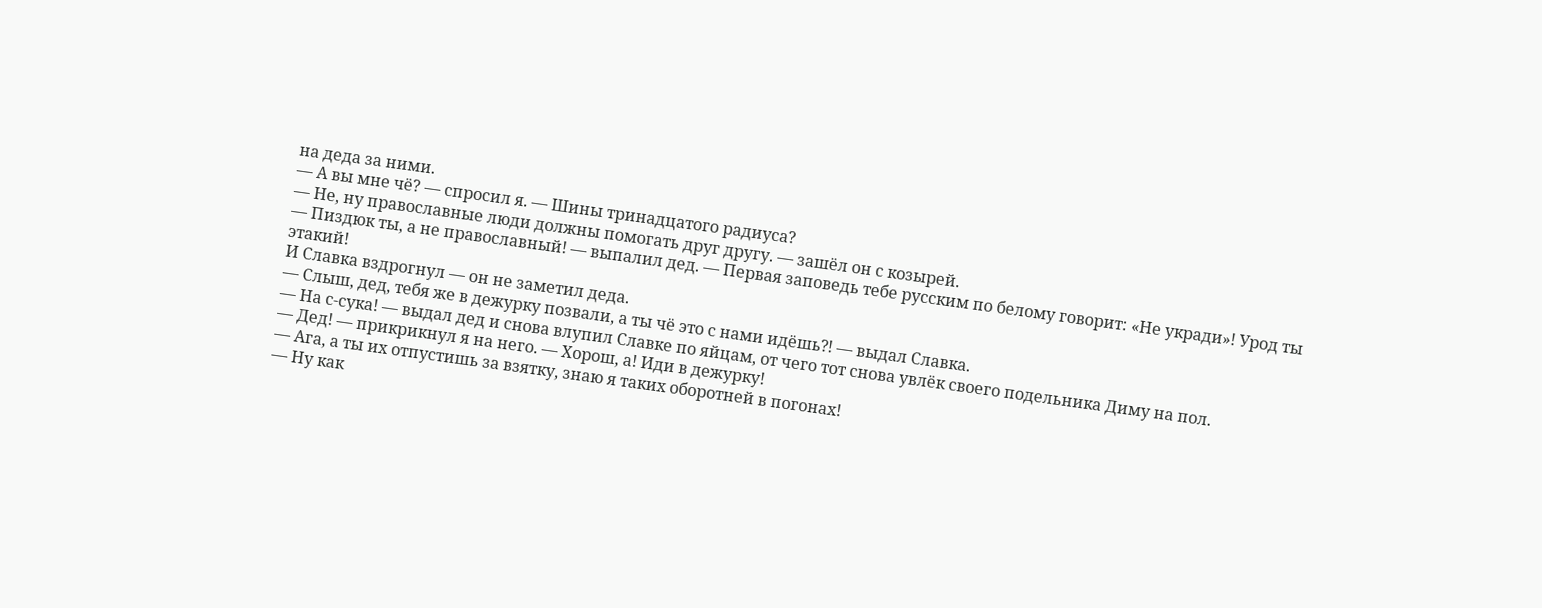на деда за ними.
— А вы мне чё? — спросил я. — Шины тринадцатого радиуса?
— Не, ну православные люди должны помогать друг другу. — зашёл он с козырей.
— Пиздюк ты, а не православный! — выпалил дед. — Первая заповедь тебе русским по белому говорит: «Не укради»! Урод ты этакий!
И Славка вздрогнул — он не заметил деда.
— Слыш, дед, тебя же в дежурку позвали, а ты чё это с нами идёшь⁈ — выдал Славка.
— На с-сука! — выдал дед и снова влупил Славке по яйцам, от чего тот снова увлёк своего подельника Диму на пол.
— Дед! — прикрикнул я на него. — Хорош, а! Иди в дежурку!
— Ага, а ты их отпустишь за взятку, знаю я таких оборотней в погонах!
— Ну как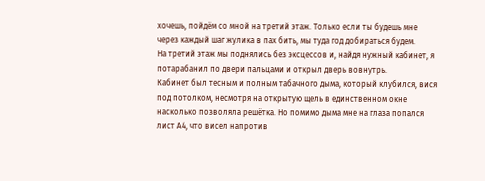хочешь, пойдём со мной на третий этаж. Только если ты будешь мне через каждый шаг жулика в пах бить, мы туда год добираться будем.
На третий этаж мы поднялись без эксцессов и, найдя нужный кабинет, я потарабанил по двери пальцами и открыл дверь вовнутрь.
Кабинет был тесным и полным табачного дыма, который клубился, вися под потолком, несмотря на открытую щель в единственном окне насколько позволяла решётка. Но помимо дыма мне на глаза попался лист А4, что висел напротив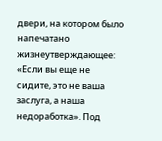двери, на котором было напечатано жизнеутверждающее: «Если вы еще не сидите, это не ваша заслуга, а наша недоработка». Под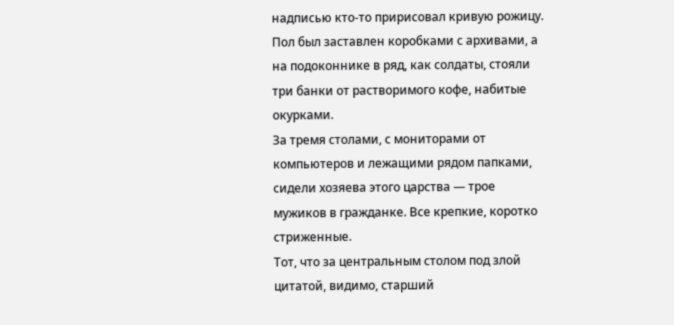надписью кто-то пририсовал кривую рожицу. Пол был заставлен коробками с архивами, а на подоконнике в ряд, как солдаты, стояли три банки от растворимого кофе, набитые окурками.
За тремя столами, с мониторами от компьютеров и лежащими рядом папками, сидели хозяева этого царства — трое мужиков в гражданке. Все крепкие, коротко стриженные.
Тот, что за центральным столом под злой цитатой, видимо, старший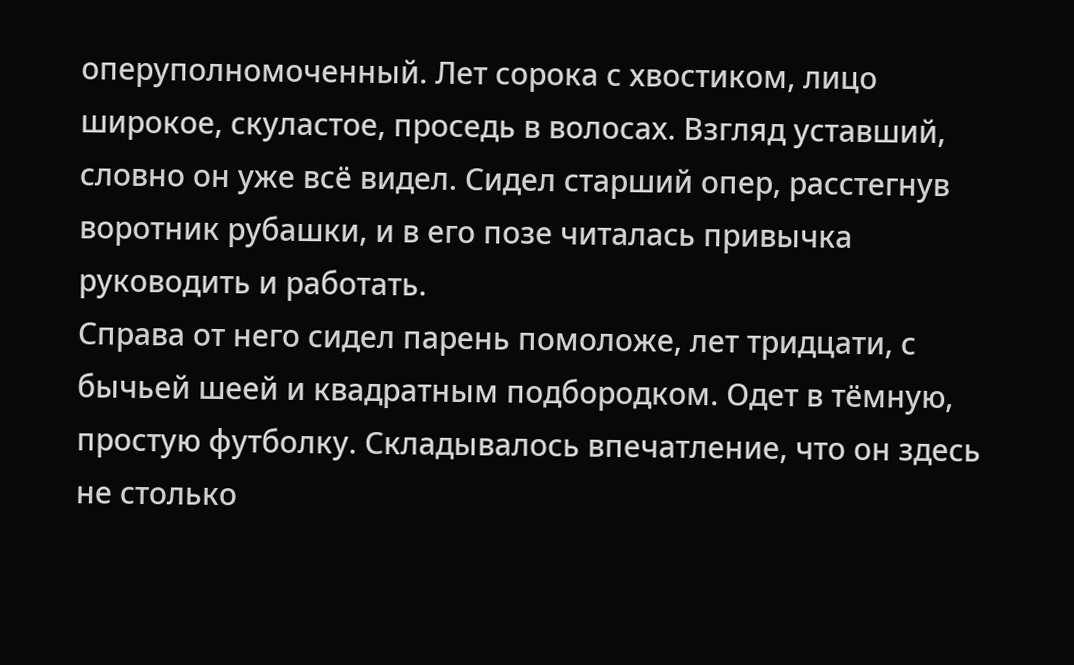оперуполномоченный. Лет сорока с хвостиком, лицо широкое, скуластое, проседь в волосах. Взгляд уставший, словно он уже всё видел. Сидел старший опер, расстегнув воротник рубашки, и в его позе читалась привычка руководить и работать.
Справа от него сидел парень помоложе, лет тридцати, с бычьей шеей и квадратным подбородком. Одет в тёмную, простую футболку. Складывалось впечатление, что он здесь не столько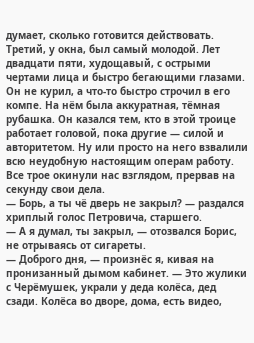думает, сколько готовится действовать.
Третий, у окна, был самый молодой. Лет двадцати пяти, худощавый, с острыми чертами лица и быстро бегающими глазами. Он не курил, а что-то быстро строчил в его компе. На нём была аккуратная, тёмная рубашка. Он казался тем, кто в этой троице работает головой, пока другие — силой и авторитетом. Ну или просто на него взвалили всю неудобную настоящим операм работу.
Все трое окинули нас взглядом, прервав на секунду свои дела.
— Борь, а ты чё дверь не закрыл? — раздался хриплый голос Петровича, старшего.
— А я думал, ты закрыл, — отозвался Борис, не отрываясь от сигареты.
— Доброго дня, — произнёс я, кивая на пронизанный дымом кабинет. — Это жулики с Черёмушек, украли у деда колёса, дед сзади. Колёса во дворе, дома, есть видео,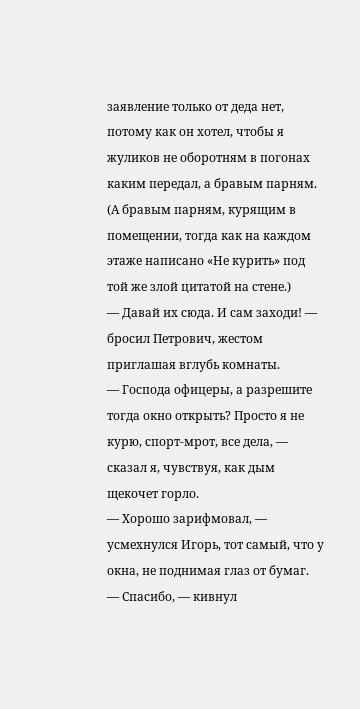заявление только от деда нет, потому как он хотел, чтобы я жуликов не оборотням в погонах каким передал, а бравым парням.
(А бравым парням, курящим в помещении, тогда как на каждом этаже написано «Не курить» под той же злой цитатой на стене.)
— Давай их сюда. И сам заходи! — бросил Петрович, жестом приглашая вглубь комнаты.
— Господа офицеры, а разрешите тогда окно открыть? Просто я не курю, спорт-мрот, все дела, — сказал я, чувствуя, как дым щекочет горло.
— Хорошо зарифмовал, — усмехнулся Игорь, тот самый, что у окна, не поднимая глаз от бумаг.
— Спасибо, — кивнул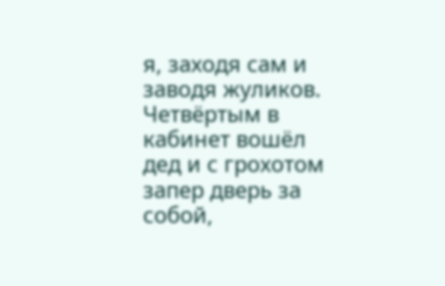я, заходя сам и заводя жуликов. Четвёртым в кабинет вошёл дед и с грохотом запер дверь за собой,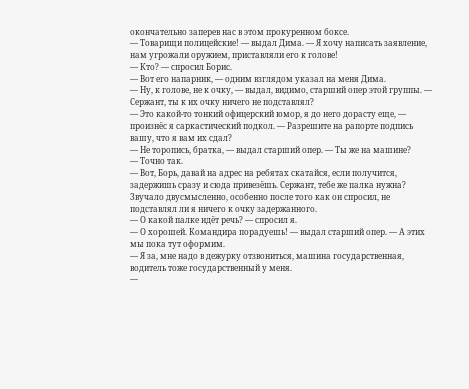окончательно заперев нас в этом прокуренном боксе.
— Товарищи полицейские! — выдал Дима. — Я хочу написать заявление, нам угрожали оружием, приставляли его к голове!
— Кто? — спросил Борис.
— Вот его напарник, — одним взглядом указал на меня Дима.
— Ну, к голове, не к очку, — выдал, видимо, старший опер этой группы. — Сержант, ты к их очку ничего не подставлял?
— Это какой-то тонкий офицерский юмор, я до него дорасту еще, — произнёс я саркастический подкол. — Разрешите на рапорте подпись вашу, что я вам их сдал?
— Не торопись, братка, — выдал старший опер. — Ты же на машине?
— Точно так.
— Вот, Борь, давай на адрес на ребятах скатайся, если получится, задержишь сразу и сюда привезёшь. Сержант, тебе же палка нужна?
Звучало двусмысленно, особенно после того как он спросил, не подставлял ли я ничего к очку задержанного.
— О какой палке идёт речь? — спросил я.
— О хорошей. Командира порадуешь! — выдал старший опер. — А этих мы пока тут оформим.
— Я за, мне надо в дежурку отзвониться, машина государственная, водитель тоже государственный у меня.
—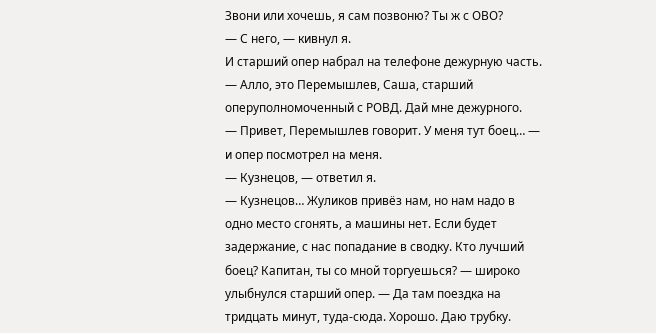Звони или хочешь, я сам позвоню? Ты ж с ОВО?
— С него, — кивнул я.
И старший опер набрал на телефоне дежурную часть.
— Алло, это Перемышлев, Саша, старший оперуполномоченный с РОВД. Дай мне дежурного.
— Привет, Перемышлев говорит. У меня тут боец… — и опер посмотрел на меня.
— Кузнецов, — ответил я.
— Кузнецов… Жуликов привёз нам, но нам надо в одно место сгонять, а машины нет. Если будет задержание, с нас попадание в сводку. Кто лучший боец? Капитан, ты со мной торгуешься? — широко улыбнулся старший опер. — Да там поездка на тридцать минут, туда-сюда. Хорошо. Даю трубку.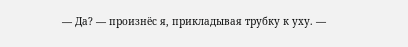— Да? — произнёс я, прикладывая трубку к уху. —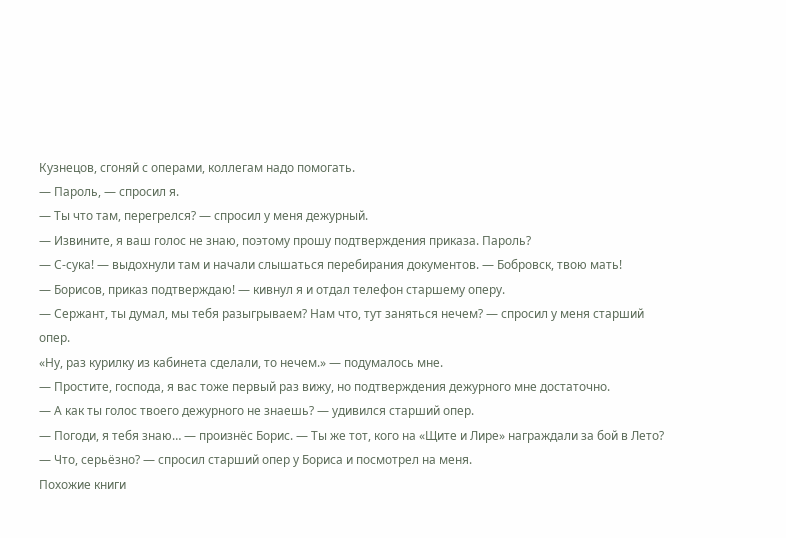Кузнецов, сгоняй с операми, коллегам надо помогать.
— Пароль, — спросил я.
— Ты что там, перегрелся? — спросил у меня дежурный.
— Извините, я ваш голос не знаю, поэтому прошу подтверждения приказа. Пароль?
— С-сука! — выдохнули там и начали слышаться перебирания документов. — Бобровск, твою мать!
— Борисов, приказ подтверждаю! — кивнул я и отдал телефон старшему оперу.
— Сержант, ты думал, мы тебя разыгрываем? Нам что, тут заняться нечем? — спросил у меня старший опер.
«Ну, раз курилку из кабинета сделали, то нечем.» — подумалось мне.
— Простите, господа, я вас тоже первый раз вижу, но подтверждения дежурного мне достаточно.
— А как ты голос твоего дежурного не знаешь? — удивился старший опер.
— Погоди, я тебя знаю… — произнёс Борис. — Ты же тот, кого на «Щите и Лире» награждали за бой в Лето?
— Что, серьёзно? — спросил старший опер у Бориса и посмотрел на меня.
Похожие книги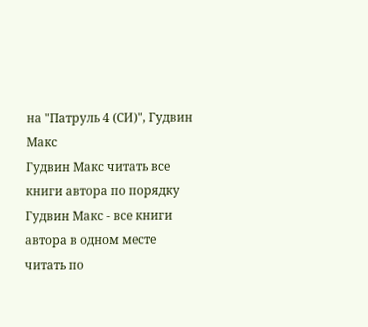на "Патруль 4 (СИ)", Гудвин Макс
Гудвин Макс читать все книги автора по порядку
Гудвин Макс - все книги автора в одном месте читать по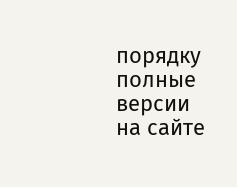порядку полные версии на сайте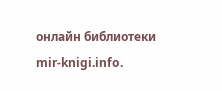онлайн библиотеки mir-knigi.info.